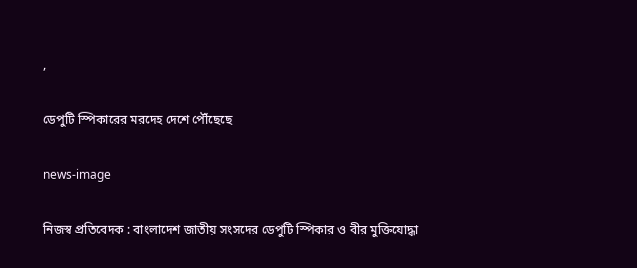,

ডেপুটি স্পিকারের মরদেহ দেশে পৌঁছেছে

news-image

নিজস্ব প্রতিবেদক : বাংলাদেশ জাতীয় সংসদের ডেপুটি স্পিকার ও বীর মুক্তিযোদ্ধা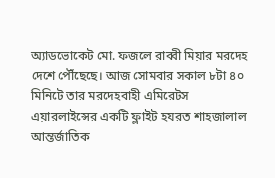অ্যাডভোকেট মো. ফজলে রাব্বী মিয়ার মরদেহ দেশে পৌঁছেছে। আজ সোমবার সকাল ৮টা ৪০ মিনিটে তার মরদেহবাহী এমিরেটস এয়ারলাইন্সের একটি ফ্লাইট হযরত শাহজালাল আন্তর্জাতিক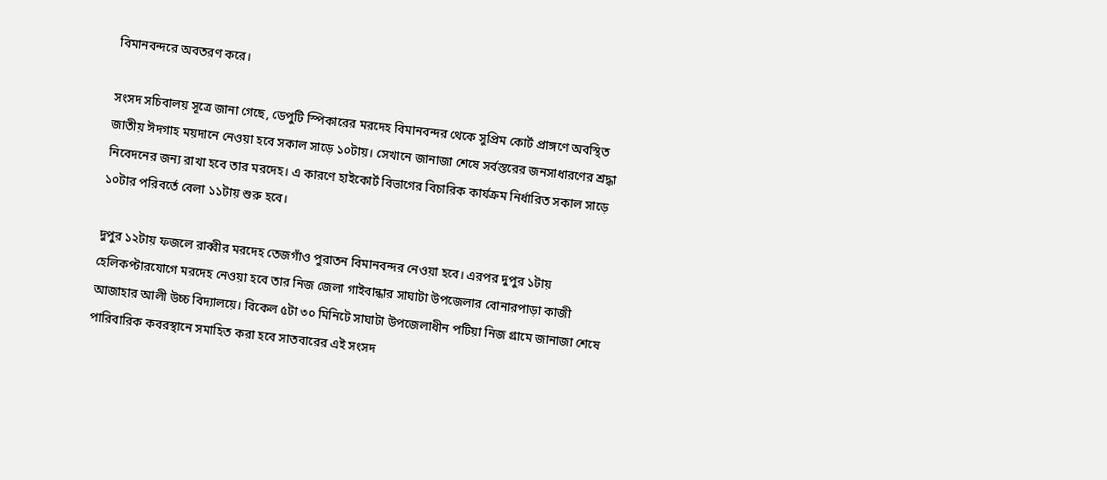বিমানবন্দরে অবতরণ করে।

সংসদ সচিবালয় সূত্রে জানা গেছে, ডেপুটি স্পিকারের মরদেহ বিমানবন্দর থেকে সুপ্রিম কোর্ট প্রাঙ্গণে অবস্থিত জাতীয় ঈদগাহ ময়দানে নেওয়া হবে সকাল সাড়ে ১০টায়। সেখানে জানাজা শেষে সর্বস্তরের জনসাধারণের শ্রদ্ধা নিবেদনের জন্য রাখা হবে তার মরদেহ। এ কারণে হাইকোর্ট বিভাগের বিচারিক কার্যক্রম নির্ধারিত সকাল সাড়ে ১০টার পরিবর্তে বেলা ১১টায় শুরু হবে।

দুপুর ১২টায় ফজলে রাব্বীর মরদেহ তেজগাঁও পুরাতন বিমানবন্দর নেওয়া হবে। এরপর দুপুর ১টায় হেলিকপ্টারযোগে মরদেহ নেওয়া হবে তার নিজ জেলা গাইবান্ধার সাঘাটা উপজেলার বোনারপাড়া কাজী আজাহার আলী উচ্চ বিদ্যালয়ে। বিকেল ৫টা ৩০ মিনিটে সাঘাটা উপজেলাধীন পটিয়া নিজ গ্রামে জানাজা শেষে পারিবারিক কবরস্থানে সমাহিত করা হবে সাতবারের এই সংসদ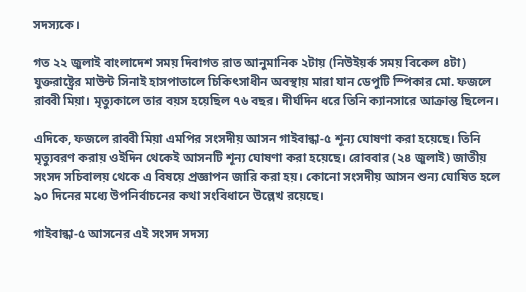সদস্যকে।

গত ২২ জুলাই বাংলাদেশ সময় দিবাগত রাত আনুমানিক ২টায় (নিউইয়র্ক সময় বিকেল ৪টা) যুক্তরাষ্ট্রের মাউন্ট সিনাই হাসপাতালে চিকিৎসাধীন অবস্থায় মারা যান ডেপুটি স্পিকার মো. ফজলে রাব্বী মিয়া। মৃত্যুকালে তার বয়স হয়েছিল ৭৬ বছর। দীর্ঘদিন ধরে তিনি ক্যানসারে আক্রান্ত ছিলেন।

এদিকে, ফজলে রাব্বী মিয়া এমপির সংসদীয় আসন গাইবান্ধা-৫ শূন্য ঘোষণা করা হয়েছে। তিনি মৃত্যুবরণ করায় ওইদিন থেকেই আসনটি শূন্য ঘোষণা করা হয়েছে। রোববার (২৪ জুলাই) জাতীয় সংসদ সচিবালয় থেকে এ বিষয়ে প্রজ্ঞাপন জারি করা হয়। কোনো সংসদীয় আসন শুন্য ঘোষিত হলে ৯০ দিনের মধ্যে উপনির্বাচনের কথা সংবিধানে উল্লেখ রয়েছে।

গাইবান্ধা-৫ আসনের এই সংসদ সদস্য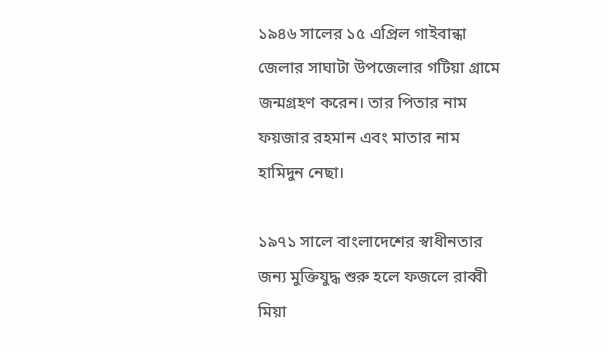১৯৪৬ সালের ১৫ এপ্রিল গাইবান্ধা জেলার সাঘাটা উপজেলার গটিয়া গ্রামে জন্মগ্রহণ করেন। তার পিতার নাম ফয়জার রহমান এবং মাতার নাম হামিদুন নেছা।

১৯৭১ সালে বাংলাদেশের স্বাধীনতার জন্য মুক্তিযুদ্ধ শুরু হলে ফজলে রাব্বী মিয়া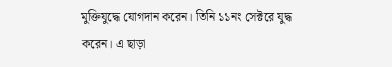মুক্তিযুদ্ধে যোগদান করেন। তিনি ১১নং সেক্টরে যুদ্ধ করেন। এ ছাড়া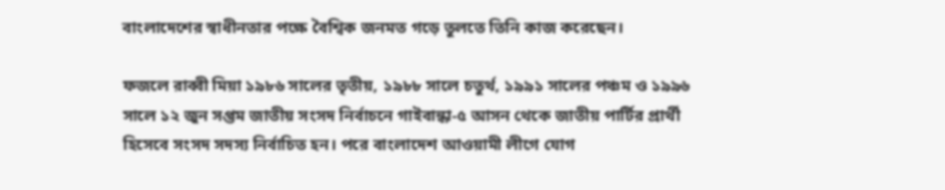বাংলাদেশের স্বাধীনতার পক্ষে বৈশ্বিক জনমত গড়ে তুলতে তিনি কাজ করেছেন।

ফজলে রাব্বী মিয়া ১৯৮৬ সালের তৃতীয়, ১৯৮৮ সালে চতুর্থ, ১৯৯১ সালের পঞ্চম ও ১৯৯৬ সালে ১২ জুন সপ্তম জাতীয় সংসদ নির্বাচনে গাইবান্ধা-৫ আসন থেকে জাতীয় পার্টির প্রার্থী হিসেবে সংসদ সদস্য নির্বাচিত হন। পরে বাংলাদেশ আওয়ামী লীগে যোগ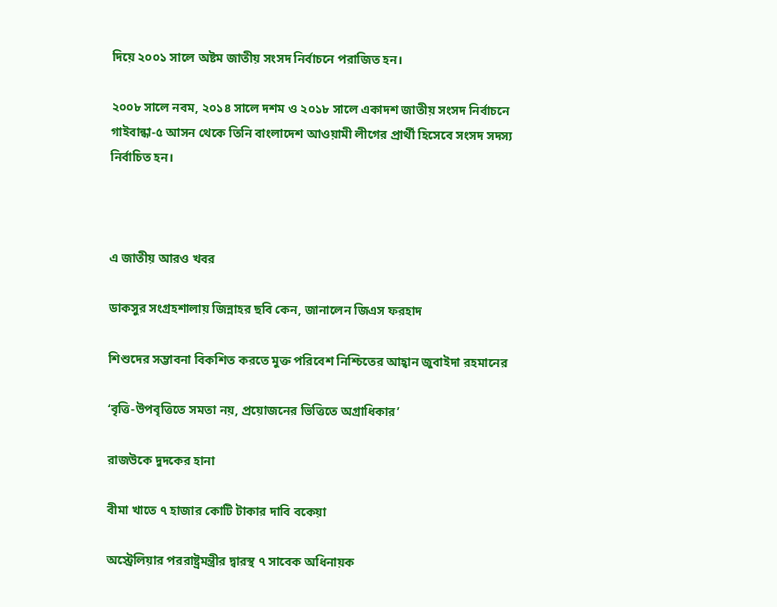দিয়ে ২০০১ সালে অষ্টম জাতীয় সংসদ নির্বাচনে পরাজিত হন।

২০০৮ সালে নবম, ২০১৪ সালে দশম ও ২০১৮ সালে একাদশ জাতীয় সংসদ নির্বাচনে গাইবান্ধা-৫ আসন থেকে তিনি বাংলাদেশ আওয়ামী লীগের প্রার্থী হিসেবে সংসদ সদস্য নির্বাচিত হন।



এ জাতীয় আরও খবর

ডাকসুর সংগ্রহশালায় জিন্নাহর ছবি কেন, জানালেন জিএস ফরহাদ

শিশুদের সম্ভাবনা বিকশিত করতে মুক্ত পরিবেশ নিশ্চিতের আহ্বান জুবাইদা রহমানের

‘বৃত্তি-উপবৃত্তিতে সমতা নয়, প্রয়োজনের ভিত্তিতে অগ্রাধিকার’

রাজউকে দুদকের হানা

বীমা খাতে ৭ হাজার কোটি টাকার দাবি বকেয়া

অস্ট্রেলিয়ার পররাষ্ট্রমন্ত্রীর দ্বারস্থ ৭ সাবেক অধিনায়ক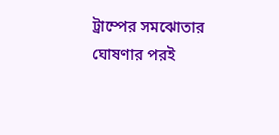ট্রাম্পের সমঝোতার ঘোষণার পরই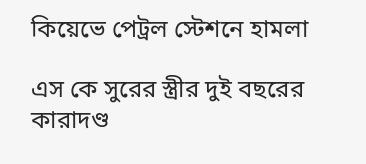কিয়েভে পেট্রল স্টেশনে হামলা

এস কে সুরের স্ত্রীর দুই বছরের কারাদণ্ড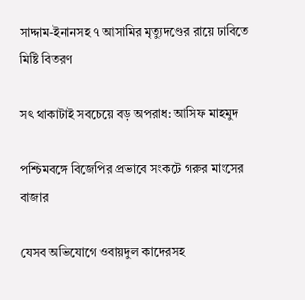সাদ্দাম-ইনানসহ ৭ আসামির মৃত্যুদণ্ডের রায়ে ঢাবিতে মিষ্টি বিতরণ

সৎ থাকাটাই সবচেয়ে বড় অপরাধ: আসিফ মাহমুদ

পশ্চিমবঙ্গে বিজেপির প্রভাবে সংকটে গরুর মাংসের বাজার

যেসব অভিযোগে ওবায়দুল কাদেরসহ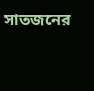সাতজনের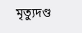মৃত্যুদণ্ড